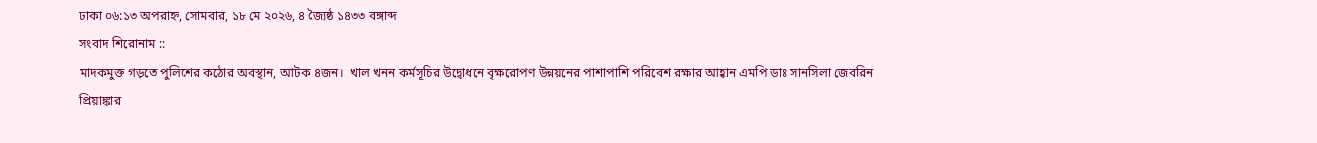ঢাকা ০৬:১৩ অপরাহ্ন, সোমবার, ১৮ মে ২০২৬, ৪ জ্যৈষ্ঠ ১৪৩৩ বঙ্গাব্দ
সংবাদ শিরোনাম ::
মাদকমুক্ত গড়তে পুলিশের কঠোর অবস্থান, আটক ৪জন।  খাল খনন কর্মসূচির উদ্বোধনে বৃক্ষরোপণ উন্নয়নের পাশাপাশি পরিবেশ রক্ষার আহ্বান এমপি ডাঃ সানসিলা জেবরিন প্রিয়াঙ্কার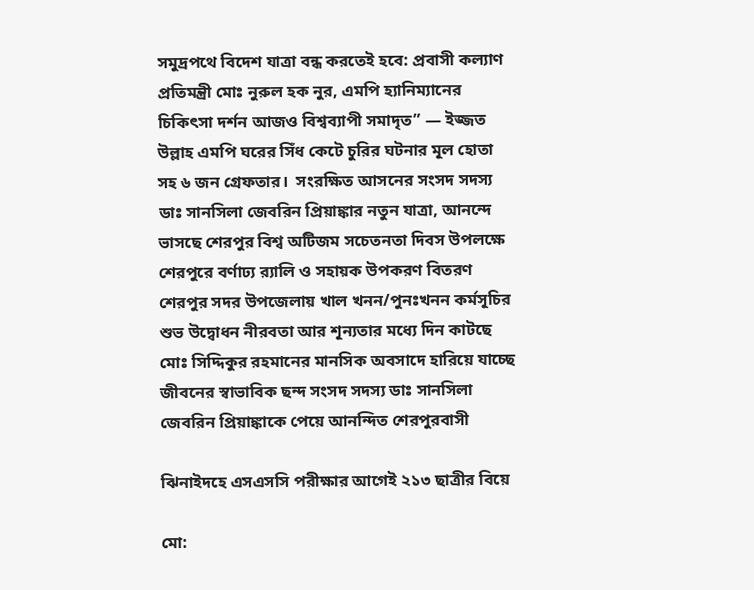সমুদ্রপথে বিদেশ যাত্রা বন্ধ করতেই হবে: প্রবাসী কল্যাণ প্রতিমন্ত্রী মোঃ নুরুল হক নুর, এমপি হ্যানিম্যানের চিকিৎসা দর্শন আজও বিশ্বব্যাপী সমাদৃত” — ইজ্জত উল্লাহ এমপি ঘরের সিঁধ কেটে চুরির ঘটনার মূল হোতা সহ ৬ জন গ্রেফতার।  সংরক্ষিত আসনের সংসদ সদস্য ডাঃ সানসিলা জেবরিন প্রিয়াঙ্কার নতুন যাত্রা, আনন্দে ভাসছে শেরপুর বিশ্ব অটিজম সচেতনতা দিবস উপলক্ষে শেরপুরে বর্ণাঢ্য র‍্যালি ও সহায়ক উপকরণ বিতরণ শেরপুর সদর উপজেলায় খাল খনন/পুনঃখনন কর্মসূচির শুভ উদ্বোধন নীরবতা আর শূন্যতার মধ্যে দিন কাটছে মোঃ সিদ্দিকুর রহমানের মানসিক অবসাদে হারিয়ে যাচ্ছে জীবনের স্বাভাবিক ছন্দ সংসদ সদস্য ডাঃ সানসিলা জেবরিন প্রিয়াঙ্কাকে পেয়ে আনন্দিত শেরপুরবাসী

ঝিনাইদহে এসএসসি পরীক্ষার আগেই ২১৩ ছাত্রীর বিয়ে

মো: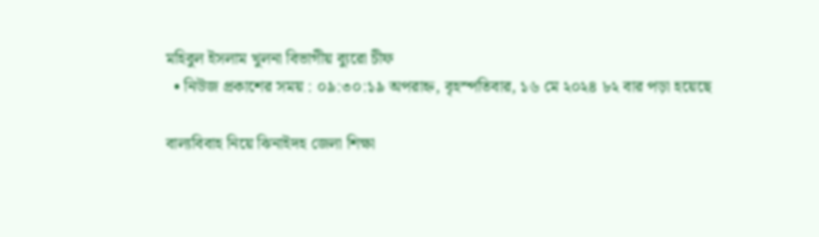মহিবুল ইসলাম খুলনা বিভাগীয় ব্যুরো চীফ
  • নিউজ প্রকাশের সময় : ০৯:৩০:১৯ অপরাহ্ন, বৃহস্পতিবার, ১৬ মে ২০২৪ ৮২ বার পড়া হয়েছে

বাল্যবিবাহ নিয়ে ঝিনাইদহ জেলা শিক্ষা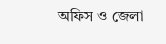অফিস ও জেলা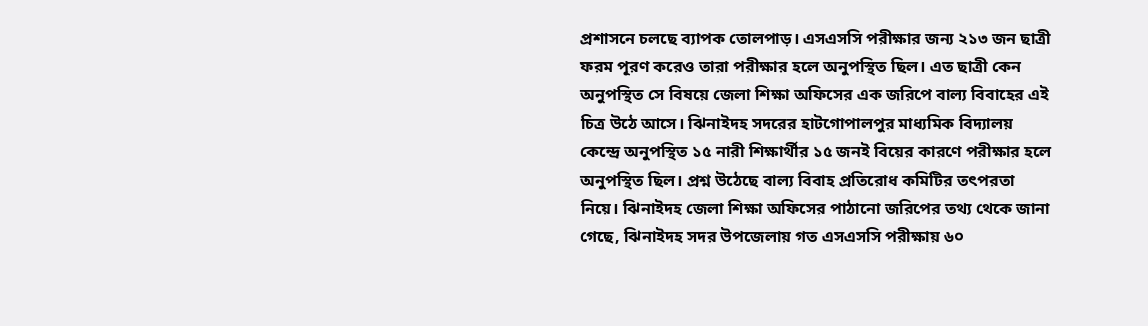প্রশাসনে চলছে ব্যাপক তোলপাড়। এসএসসি পরীক্ষার জন্য ২১৩ জন ছাত্রী ফরম পূরণ করেও তারা পরীক্ষার হলে অনুপস্থিত ছিল। এত ছাত্রী কেন অনুপস্থিত সে বিষয়ে জেলা শিক্ষা অফিসের এক জরিপে বাল্য বিবাহের এই চিত্র উঠে আসে। ঝিনাইদহ সদরের হাটগোপালপুর মাধ্যমিক বিদ্যালয় কেন্দ্রে অনুপস্থিত ১৫ নারী শিক্ষার্থীর ১৫ জনই বিয়ের কারণে পরীক্ষার হলে অনুপস্থিত ছিল। প্রশ্ন উঠেছে বাল্য বিবাহ প্রতিরোধ কমিটির তৎপরতা নিয়ে। ঝিনাইদহ জেলা শিক্ষা অফিসের পাঠানো জরিপের তথ্য থেকে জানা গেছে, ঝিনাইদহ সদর উপজেলায় গত এসএসসি পরীক্ষায় ৬০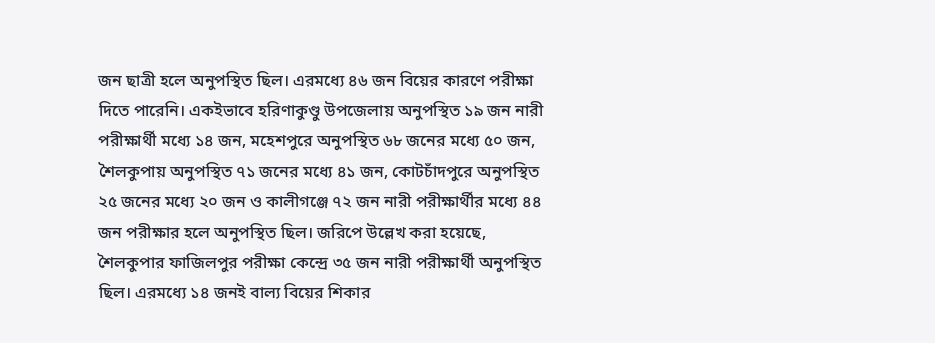জন ছাত্রী হলে অনুপস্থিত ছিল। এরমধ্যে ৪৬ জন বিয়ের কারণে পরীক্ষা দিতে পারেনি। একইভাবে হরিণাকুণ্ডু উপজেলায় অনুপস্থিত ১৯ জন নারী পরীক্ষার্থী মধ্যে ১৪ জন, মহেশপুরে অনুপস্থিত ৬৮ জনের মধ্যে ৫০ জন, শৈলকুপায় অনুপস্থিত ৭১ জনের মধ্যে ৪১ জন, কোটচাঁদপুরে অনুপস্থিত ২৫ জনের মধ্যে ২০ জন ও কালীগঞ্জে ৭২ জন নারী পরীক্ষার্থীর মধ্যে ৪৪ জন পরীক্ষার হলে অনুপস্থিত ছিল। জরিপে উল্লেখ করা হয়েছে, শৈলকুপার ফাজিলপুর পরীক্ষা কেন্দ্রে ৩৫ জন নারী পরীক্ষার্থী অনুপস্থিত ছিল। এরমধ্যে ১৪ জনই বাল্য বিয়ের শিকার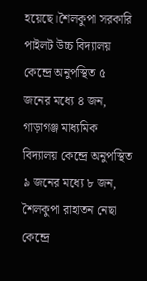হয়েছে।শৈলকুপা সরকারি পাইলট উচ্চ বিদ্যালয় কেন্দ্রে অনুপস্থিত ৫ জনের মধ্যে ৪ জন, গাড়াগঞ্জ মাধ্যমিক বিদ্যালয় কেন্দ্রে অনুপস্থিত ৯ জনের মধ্যে ৮ জন, শৈলকুপা রাহাতন নেছা কেন্দ্রে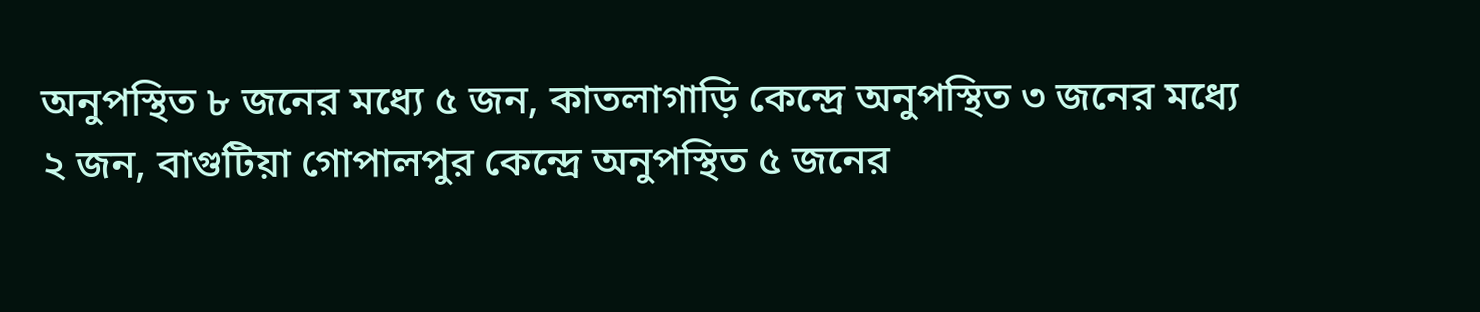অনুপস্থিত ৮ জনের মধ্যে ৫ জন, কাতলাগাড়ি কেন্দ্রে অনুপস্থিত ৩ জনের মধ্যে ২ জন, বাগুটিয়া গোপালপুর কেন্দ্রে অনুপস্থিত ৫ জনের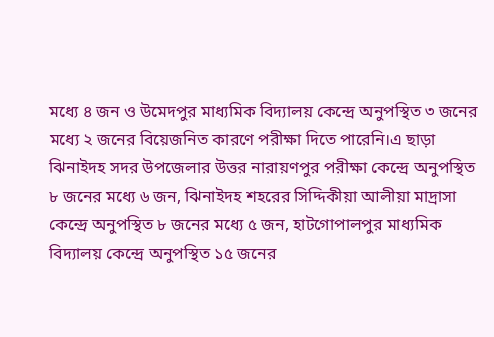মধ্যে ৪ জন ও উমেদপুর মাধ্যমিক বিদ্যালয় কেন্দ্রে অনুপস্থিত ৩ জনের মধ্যে ২ জনের বিয়েজনিত কারণে পরীক্ষা দিতে পারেনি।এ ছাড়া ঝিনাইদহ সদর উপজেলার উত্তর নারায়ণপুর পরীক্ষা কেন্দ্রে অনুপস্থিত ৮ জনের মধ্যে ৬ জন, ঝিনাইদহ শহরের সিদ্দিকীয়া আলীয়া মাদ্রাসা কেন্দ্রে অনুপস্থিত ৮ জনের মধ্যে ৫ জন, হাটগোপালপুর মাধ্যমিক বিদ্যালয় কেন্দ্রে অনুপস্থিত ১৫ জনের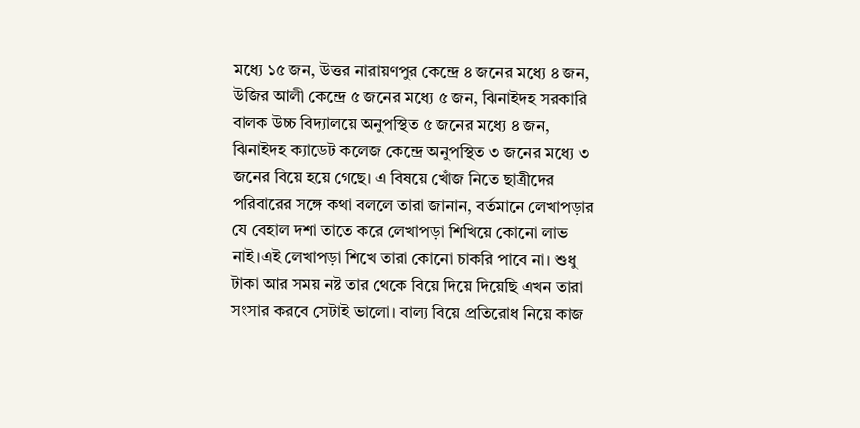মধ্যে ১৫ জন, উত্তর নারায়ণপুর কেন্দ্রে ৪ জনের মধ্যে ৪ জন, উজির আলী কেন্দ্রে ৫ জনের মধ্যে ৫ জন, ঝিনাইদহ সরকারি বালক উচ্চ বিদ্যালয়ে অনুপস্থিত ৫ জনের মধ্যে ৪ জন, ঝিনাইদহ ক্যাডেট কলেজ কেন্দ্রে অনুপস্থিত ৩ জনের মধ্যে ৩ জনের বিয়ে হয়ে গেছে। এ বিষয়ে খোঁজ নিতে ছাত্রীদের পরিবারের সঙ্গে কথা বললে তারা জানান, বর্তমানে লেখাপড়ার যে বেহাল দশা তাতে করে লেখাপড়া শিখিয়ে কোনো লাভ নাই।এই লেখাপড়া শিখে তারা কোনো চাকরি পাবে না। শুধু টাকা আর সময় নষ্ট তার থেকে বিয়ে দিয়ে দিয়েছি এখন তারা সংসার করবে সেটাই ভালো। বাল্য বিয়ে প্রতিরোধ নিয়ে কাজ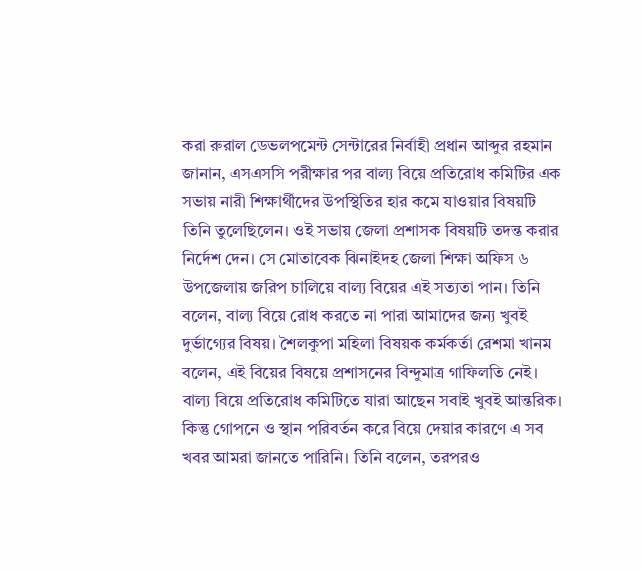করা রুরাল ডেভলপমেন্ট সেন্টারের নির্বাহী প্রধান আব্দুর রহমান জানান, এসএসসি পরীক্ষার পর বাল্য বিয়ে প্রতিরোধ কমিটির এক সভায় নারী শিক্ষার্থীদের উপস্থিতির হার কমে যাওয়ার বিষয়টি তিনি তুলেছিলেন। ওই সভায় জেলা প্রশাসক বিষয়টি তদন্ত করার নির্দেশ দেন। সে মোতাবেক ঝিনাইদহ জেলা শিক্ষা অফিস ৬ উপজেলায় জরিপ চালিয়ে বাল্য বিয়ের এই সত্যতা পান। তিনি বলেন, বাল্য বিয়ে রোধ করতে না পারা আমাদের জন্য খুবই দুর্ভাগ্যের বিষয়। শৈলকুপা মহিলা বিষয়ক কর্মকর্তা রেশমা খানম বলেন, এই বিয়ের বিষয়ে প্রশাসনের বিন্দুমাত্র গাফিলতি নেই। বাল্য বিয়ে প্রতিরোধ কমিটিতে যারা আছেন সবাই খুবই আন্তরিক। কিন্তু গোপনে ও স্থান পরিবর্তন করে বিয়ে দেয়ার কারণে এ সব খবর আমরা জানতে পারিনি। তিনি বলেন, তরপরও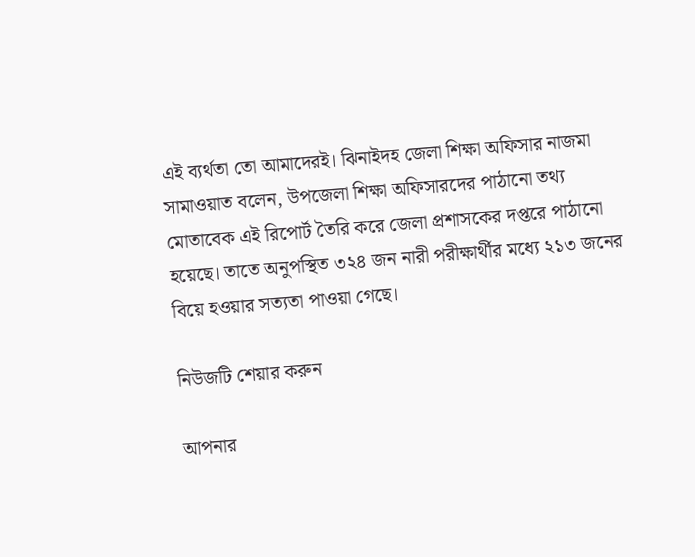এই ব্যর্থতা তো আমাদেরই। ঝিনাইদহ জেলা শিক্ষা অফিসার নাজমা সামাওয়াত বলেন, উপজেলা শিক্ষা অফিসারদের পাঠানো তথ্য মোতাবেক এই রিপোর্ট তৈরি করে জেলা প্রশাসকের দপ্তরে পাঠানো হয়েছে। তাতে অনুপস্থিত ৩২৪ জন নারী পরীক্ষার্থীর মধ্যে ২১৩ জনের বিয়ে হওয়ার সত্যতা পাওয়া গেছে।

নিউজটি শেয়ার করুন

আপনার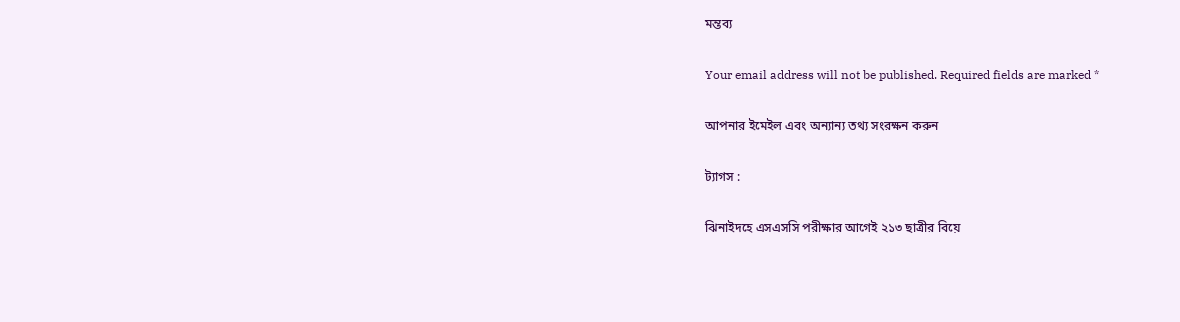মন্তব্য

Your email address will not be published. Required fields are marked *

আপনার ইমেইল এবং অন্যান্য তথ্য সংরক্ষন করুন

ট্যাগস :

ঝিনাইদহে এসএসসি পরীক্ষার আগেই ২১৩ ছাত্রীর বিয়ে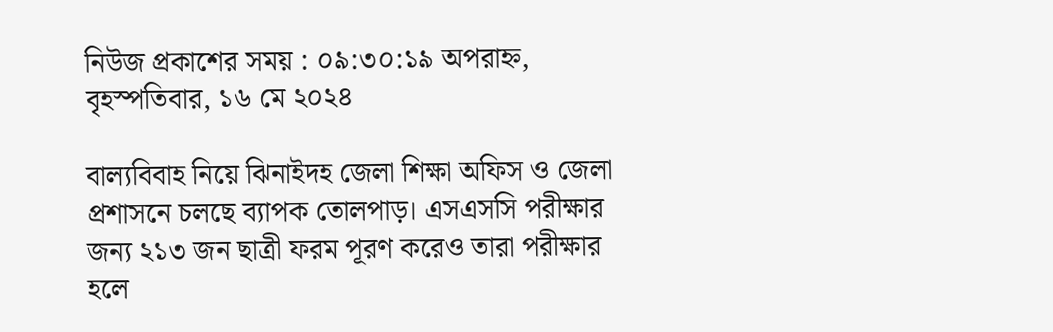নিউজ প্রকাশের সময় : ০৯:৩০:১৯ অপরাহ্ন, বৃহস্পতিবার, ১৬ মে ২০২৪

বাল্যবিবাহ নিয়ে ঝিনাইদহ জেলা শিক্ষা অফিস ও জেলা প্রশাসনে চলছে ব্যাপক তোলপাড়। এসএসসি পরীক্ষার জন্য ২১৩ জন ছাত্রী ফরম পূরণ করেও তারা পরীক্ষার হলে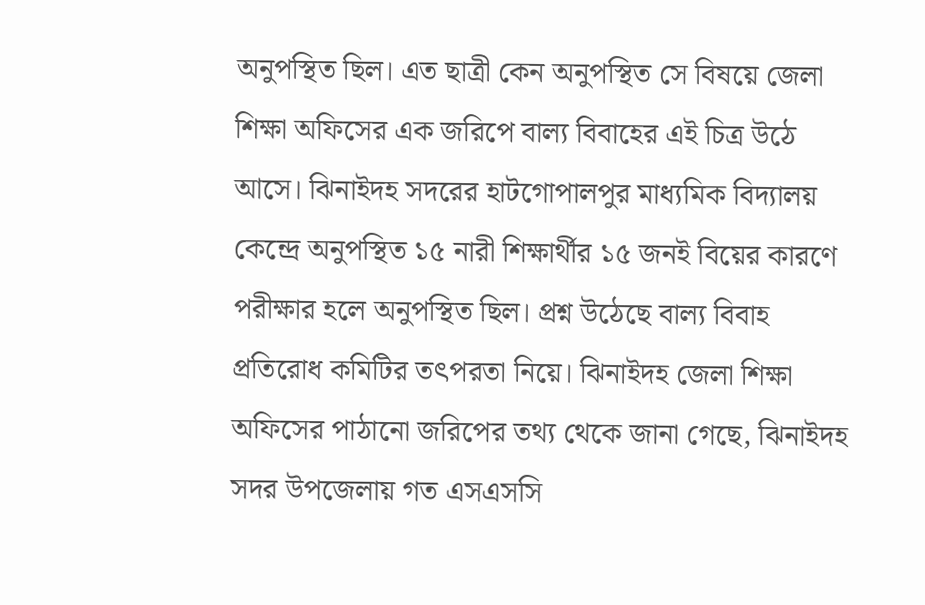অনুপস্থিত ছিল। এত ছাত্রী কেন অনুপস্থিত সে বিষয়ে জেলা শিক্ষা অফিসের এক জরিপে বাল্য বিবাহের এই চিত্র উঠে আসে। ঝিনাইদহ সদরের হাটগোপালপুর মাধ্যমিক বিদ্যালয় কেন্দ্রে অনুপস্থিত ১৫ নারী শিক্ষার্থীর ১৫ জনই বিয়ের কারণে পরীক্ষার হলে অনুপস্থিত ছিল। প্রশ্ন উঠেছে বাল্য বিবাহ প্রতিরোধ কমিটির তৎপরতা নিয়ে। ঝিনাইদহ জেলা শিক্ষা অফিসের পাঠানো জরিপের তথ্য থেকে জানা গেছে, ঝিনাইদহ সদর উপজেলায় গত এসএসসি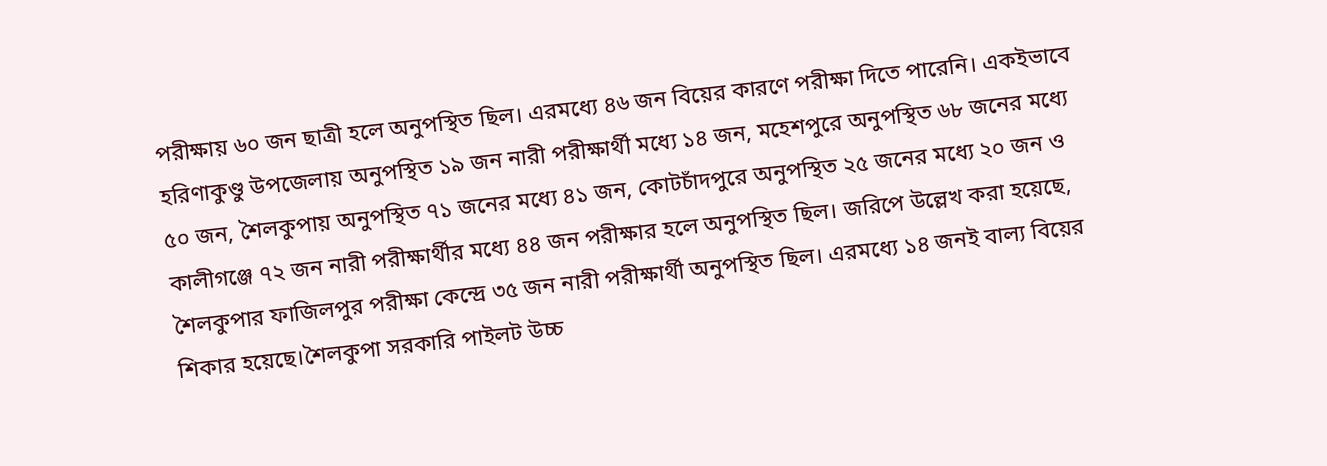পরীক্ষায় ৬০ জন ছাত্রী হলে অনুপস্থিত ছিল। এরমধ্যে ৪৬ জন বিয়ের কারণে পরীক্ষা দিতে পারেনি। একইভাবে হরিণাকুণ্ডু উপজেলায় অনুপস্থিত ১৯ জন নারী পরীক্ষার্থী মধ্যে ১৪ জন, মহেশপুরে অনুপস্থিত ৬৮ জনের মধ্যে ৫০ জন, শৈলকুপায় অনুপস্থিত ৭১ জনের মধ্যে ৪১ জন, কোটচাঁদপুরে অনুপস্থিত ২৫ জনের মধ্যে ২০ জন ও কালীগঞ্জে ৭২ জন নারী পরীক্ষার্থীর মধ্যে ৪৪ জন পরীক্ষার হলে অনুপস্থিত ছিল। জরিপে উল্লেখ করা হয়েছে, শৈলকুপার ফাজিলপুর পরীক্ষা কেন্দ্রে ৩৫ জন নারী পরীক্ষার্থী অনুপস্থিত ছিল। এরমধ্যে ১৪ জনই বাল্য বিয়ের শিকার হয়েছে।শৈলকুপা সরকারি পাইলট উচ্চ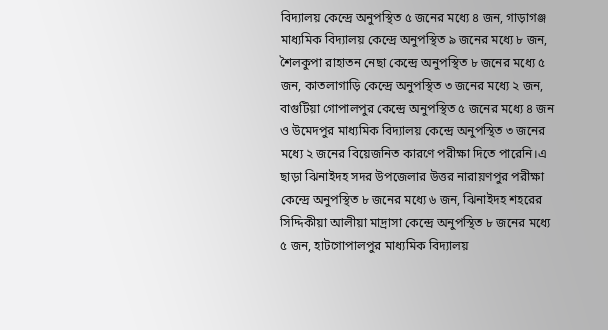বিদ্যালয় কেন্দ্রে অনুপস্থিত ৫ জনের মধ্যে ৪ জন, গাড়াগঞ্জ মাধ্যমিক বিদ্যালয় কেন্দ্রে অনুপস্থিত ৯ জনের মধ্যে ৮ জন, শৈলকুপা রাহাতন নেছা কেন্দ্রে অনুপস্থিত ৮ জনের মধ্যে ৫ জন, কাতলাগাড়ি কেন্দ্রে অনুপস্থিত ৩ জনের মধ্যে ২ জন, বাগুটিয়া গোপালপুর কেন্দ্রে অনুপস্থিত ৫ জনের মধ্যে ৪ জন ও উমেদপুর মাধ্যমিক বিদ্যালয় কেন্দ্রে অনুপস্থিত ৩ জনের মধ্যে ২ জনের বিয়েজনিত কারণে পরীক্ষা দিতে পারেনি।এ ছাড়া ঝিনাইদহ সদর উপজেলার উত্তর নারায়ণপুর পরীক্ষা কেন্দ্রে অনুপস্থিত ৮ জনের মধ্যে ৬ জন, ঝিনাইদহ শহরের সিদ্দিকীয়া আলীয়া মাদ্রাসা কেন্দ্রে অনুপস্থিত ৮ জনের মধ্যে ৫ জন, হাটগোপালপুর মাধ্যমিক বিদ্যালয়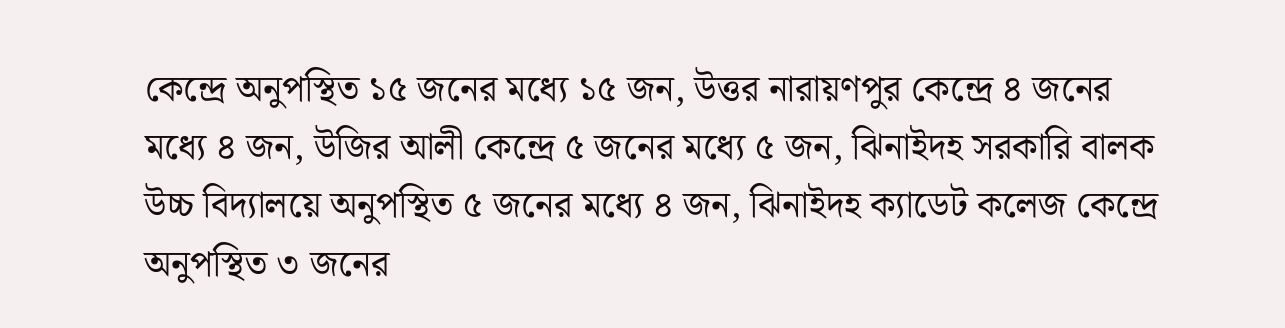কেন্দ্রে অনুপস্থিত ১৫ জনের মধ্যে ১৫ জন, উত্তর নারায়ণপুর কেন্দ্রে ৪ জনের মধ্যে ৪ জন, উজির আলী কেন্দ্রে ৫ জনের মধ্যে ৫ জন, ঝিনাইদহ সরকারি বালক উচ্চ বিদ্যালয়ে অনুপস্থিত ৫ জনের মধ্যে ৪ জন, ঝিনাইদহ ক্যাডেট কলেজ কেন্দ্রে অনুপস্থিত ৩ জনের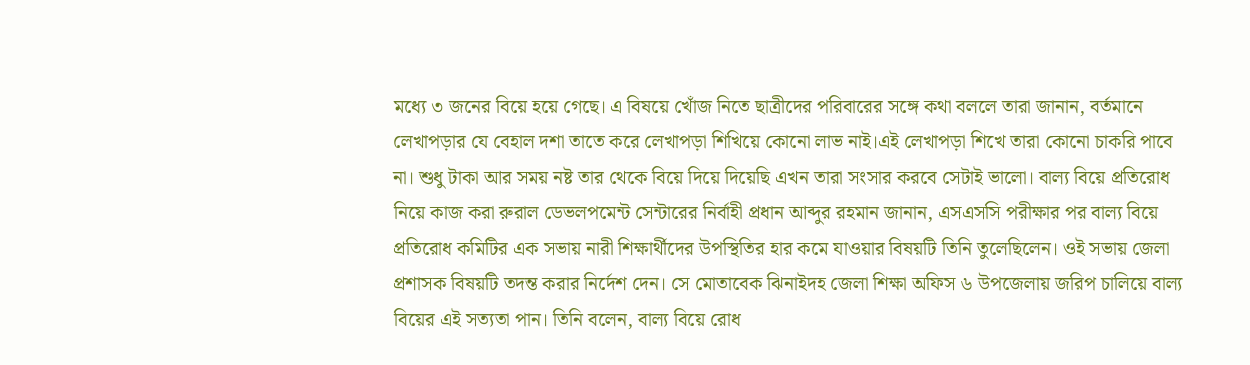মধ্যে ৩ জনের বিয়ে হয়ে গেছে। এ বিষয়ে খোঁজ নিতে ছাত্রীদের পরিবারের সঙ্গে কথা বললে তারা জানান, বর্তমানে লেখাপড়ার যে বেহাল দশা তাতে করে লেখাপড়া শিখিয়ে কোনো লাভ নাই।এই লেখাপড়া শিখে তারা কোনো চাকরি পাবে না। শুধু টাকা আর সময় নষ্ট তার থেকে বিয়ে দিয়ে দিয়েছি এখন তারা সংসার করবে সেটাই ভালো। বাল্য বিয়ে প্রতিরোধ নিয়ে কাজ করা রুরাল ডেভলপমেন্ট সেন্টারের নির্বাহী প্রধান আব্দুর রহমান জানান, এসএসসি পরীক্ষার পর বাল্য বিয়ে প্রতিরোধ কমিটির এক সভায় নারী শিক্ষার্থীদের উপস্থিতির হার কমে যাওয়ার বিষয়টি তিনি তুলেছিলেন। ওই সভায় জেলা প্রশাসক বিষয়টি তদন্ত করার নির্দেশ দেন। সে মোতাবেক ঝিনাইদহ জেলা শিক্ষা অফিস ৬ উপজেলায় জরিপ চালিয়ে বাল্য বিয়ের এই সত্যতা পান। তিনি বলেন, বাল্য বিয়ে রোধ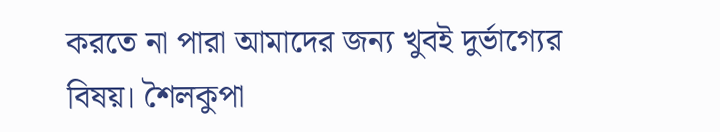করতে না পারা আমাদের জন্য খুবই দুর্ভাগ্যের বিষয়। শৈলকুপা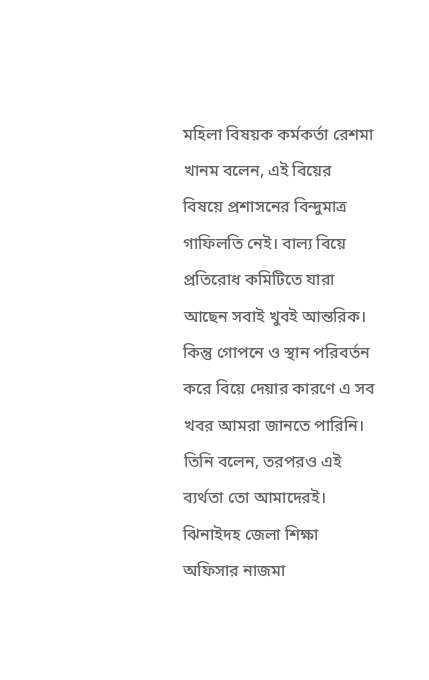মহিলা বিষয়ক কর্মকর্তা রেশমা খানম বলেন, এই বিয়ের বিষয়ে প্রশাসনের বিন্দুমাত্র গাফিলতি নেই। বাল্য বিয়ে প্রতিরোধ কমিটিতে যারা আছেন সবাই খুবই আন্তরিক। কিন্তু গোপনে ও স্থান পরিবর্তন করে বিয়ে দেয়ার কারণে এ সব খবর আমরা জানতে পারিনি। তিনি বলেন, তরপরও এই ব্যর্থতা তো আমাদেরই। ঝিনাইদহ জেলা শিক্ষা অফিসার নাজমা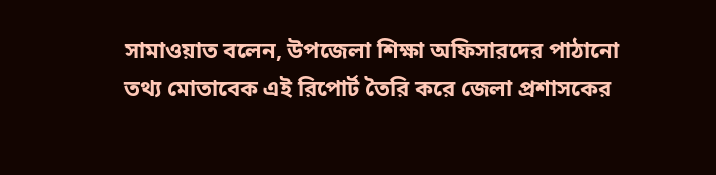সামাওয়াত বলেন, উপজেলা শিক্ষা অফিসারদের পাঠানো তথ্য মোতাবেক এই রিপোর্ট তৈরি করে জেলা প্রশাসকের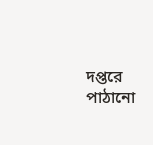দপ্তরে পাঠানো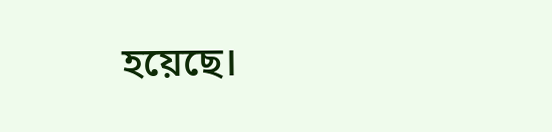হয়েছে।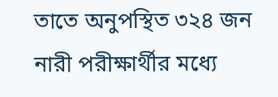তাতে অনুপস্থিত ৩২৪ জন নারী পরীক্ষার্থীর মধ্যে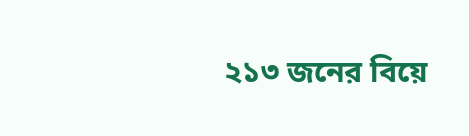২১৩ জনের বিয়ে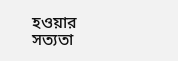হওয়ার সত্যতা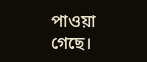পাওয়া গেছে।